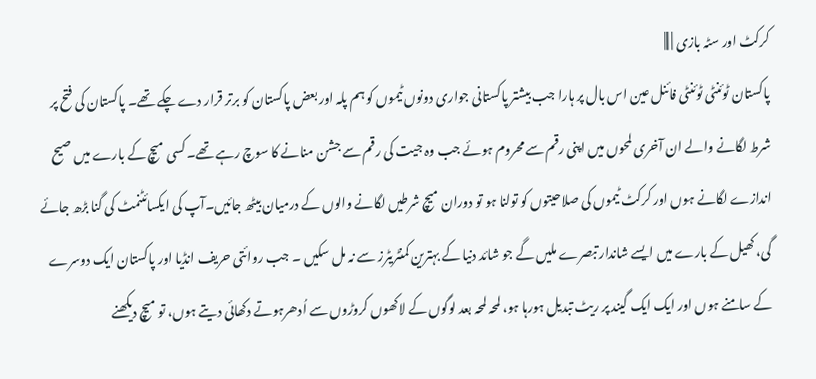کرکٹ اور سٹہ بازی | |||
پاکستان ٹوئنٹی ٹوئنٹی فائنل عین اس بال پر ہارا جب بیشتر پاکستانی جواری دونوں ٹیموں کو ہم پلہ اور بعض پاکستان کو برتر قرار دے چکے تھے۔ پاکستان کی فتح پر شرط لگانے والے ان آخری لمحوں میں اپنی رقم سے محروم ہوئے جب وہ جیت کی رقم سے جشن منانے کا سوچ رہے تھے۔ کسی میچ کے بارے میں صیح اندازے لگانے ہوں اور کرکٹ ٹیموں کی صلاحیتوں کو تولنا ہو تو دوران میچ شرطیں لگانے والوں کے درمیان بیٹھ جائیں۔آپ کی ایکسائٹنمٹ کی گنا بڑھ جائے گی، کھیل کے بارے میں ایسے شاندار تبصرے ملیں گے جو شائد دنیا کے بہترین کمنٹریٹرز سے نہ مل سکیں ۔ جب روائتی حریف انڈیا اور پاکستان ایک دوسرے کے سامنے ہوں اور ایک ایک گیند پر ریٹ تبدیل ہورہا ہو، لمحہ لمحہ بعد لوگوں کے لاکھوں کروڑوں سے اُدھرہوتے دکھائی دیتے ہوں، تو میچ دیکھنے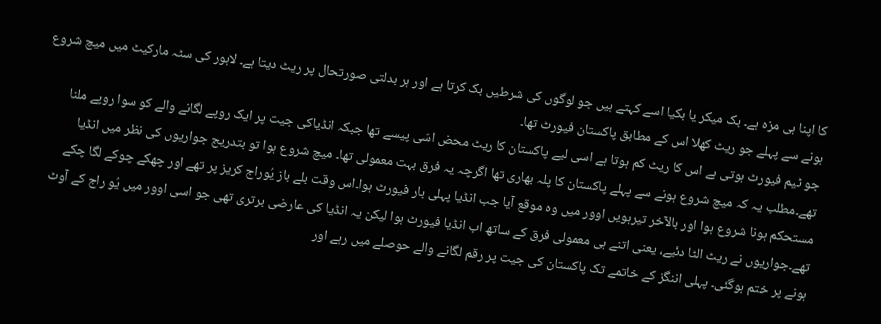کا اپنا ہی مزہ ہے۔ بک میکر یا بکیا اسے کہتے ہیں جو لوگوں کی شرطیں بک کرتا ہے اور ہر بدلتی صورتحال پر ریٹ دیتا ہے۔ لاہور کی سٹہ مارکیٹ میں میچ شروع ہونے سے پہلے جو ریٹ کھلا اس کے مطابق پاکستان فیورٹ تھا۔
جو ٹیم فیورٹ ہوتی ہے اس کا ریٹ کم ہوتا ہے اسی لیے پاکستان کا ریٹ محض اسّی پیسے تھا جبکہ انڈیاکی جیت پر ایک روپے لگانے والے کو سوا روپے ملنا تھے۔مطلب یہ کہ میچ شروع ہونے سے پہلے پاکستان کا پلہ بھاری تھا اگرچہ یہ فرق بہت معمولی تھا۔ میچ شروع ہوا تو بتدریج جواریوں کی نظر میں انڈیا مستحکم ہونا شروع ہوا اور بالآخر تیرہویں اوور میں وہ موقع آیا جب انڈیا پہلی بار فیورٹ ہوا۔اس وقت بلے باز یُوراج کریز پر تھے اور چھکے چوکے لگا چکے تھے۔جواریوں نے ریٹ الٹا دئیے، یعنی اتنے ہی معمولی فرق کے ساتھ اب انڈیا فیورٹ ہوا لیکن یہ انڈیا کی عارضی برتری تھی جو اسی اوور میں یُو راج کے آوٹ ہونے پر ختم ہوگئی۔ پہلی اننگز کے خاتمے تک پاکستان کی جیت پر رقم لگانے والے حوصلے میں رہے اور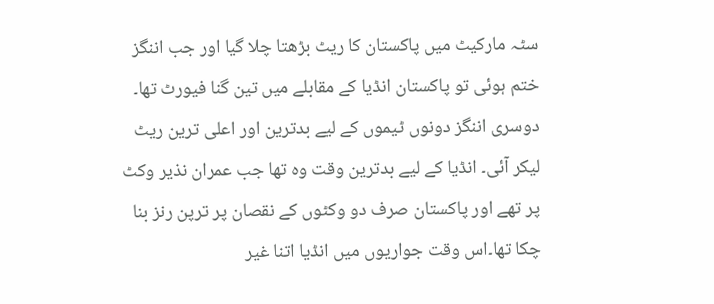سٹہ مارکیٹ میں پاکستان کا ریٹ بڑھتا چلا گیا اور جب اننگز ختم ہوئی تو پاکستان انڈیا کے مقابلے میں تین گنا فیورٹ تھا۔ دوسری اننگز دونوں ٹیموں کے لیے بدترین اور اعلی ترین ریٹ لیکر آئی۔ انڈیا کے لیے بدترین وقت وہ تھا جب عمران نذیر وکٹ پر تھے اور پاکستان صرف دو وکٹوں کے نقصان پر ترپن رنز بنا چکا تھا۔اس وقت جواریوں میں انڈیا اتنا غیر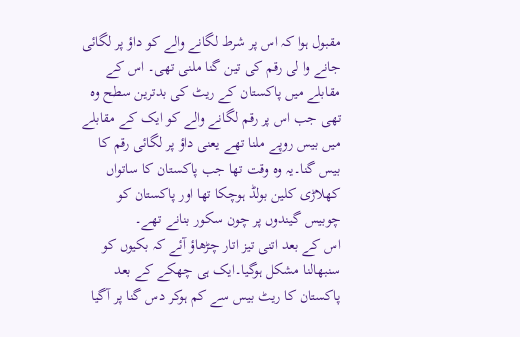مقبول ہوا کہ اس پر شرط لگانے والے کو داؤ پر لگائی جانے وا لی رقم کی تین گنا ملنی تھی۔ اس کے مقابلے میں پاکستان کے ریٹ کی بدترین سطح وہ تھی جب اس پر رقم لگانے والے کو ایک کے مقابلے میں بیس روپے ملنا تھے یعنی داؤ پر لگائی رقم کا بیس گنا۔یہ وہ وقت تھا جب پاکستان کا ساتواں کھلاڑی کلین بولڈ ہوچکا تھا اور پاکستان کو چوبیس گیندوں پر چون سکور بنانے تھے۔
اس کے بعد اتنی تیز اتار چڑھاؤ آئے کہ بکیوں کو سنبھالنا مشکل ہوگیا۔ایک ہی چھکے کے بعد پاکستان کا ریٹ بیس سے کم ہوکر دس گنا پر آگیا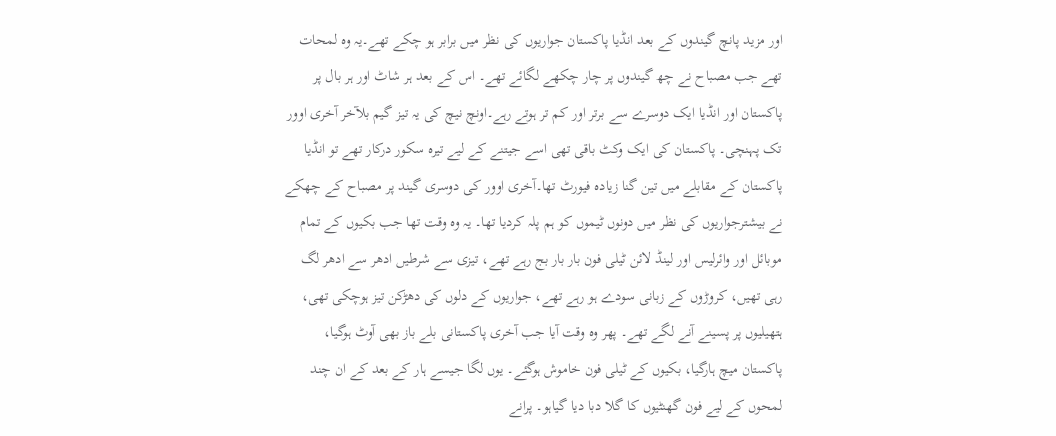اور مزید پانچ گیندوں کے بعد انڈیا پاکستان جواریوں کی نظر میں برابر ہو چکے تھے۔یہ وہ لمحات تھے جب مصباح نے چھ گیندوں پر چار چکھے لگائے تھے۔ اس کے بعد ہر شاٹ اور ہر بال پر پاکستان اور انڈیا ایک دوسرے سے برتر اور کم تر ہوتے رہے۔اونچ نیچ کی یہ تیز گیم بلآخر آخری اوور تک پہنچی۔ پاکستان کی ایک وکٹ باقی تھی اسے جیتنے کے لیے تیرہ سکور درکار تھے تو انڈیا پاکستان کے مقابلے میں تین گنا زیادہ فیورٹ تھا۔آخری اوور کی دوسری گیند پر مصباح کے چھکے نے بیشترجواریوں کی نظر میں دونوں ٹیموں کو ہم پلہ کردیا تھا۔ یہ وہ وقت تھا جب بکیوں کے تمام موبائل اور وائرلیس اور لینڈ لائن ٹیلی فون بار بار بج رہے تھے، تیزی سے شرطیں ادھر سے ادھر لگ رہی تھیں، کروڑوں کے زبانی سودے ہو رہے تھے، جواریوں کے دلوں کی دھڑکن تیز ہوچکی تھی، ہتھیلیوں پر پسینے آنے لگے تھے۔ پھر وہ وقت آیا جب آخری پاکستانی بلے باز بھی آوٹ ہوگیا، پاکستان میچ ہارگیا، بکیوں کے ٹیلی فون خاموش ہوگئے۔ یوں لگا جیسے ہار کے بعد کے ان چند لمحوں کے لیے فون گھنٹیوں کا گلا دبا دیا گیاہو۔ پرانے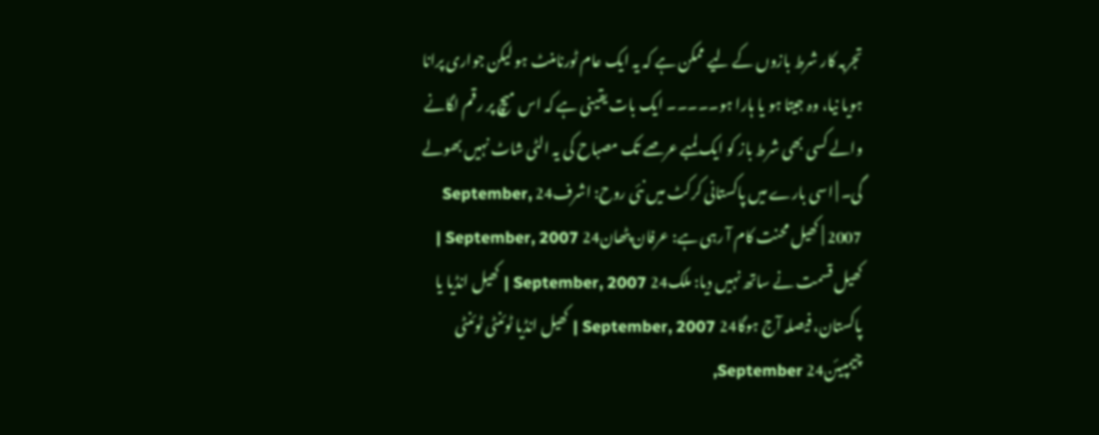تجربہ کار شرط بازوں کے لیے ممکن ہے کہ یہ ایک عام ٹورنامنٹ ہو لیکن جواری پرانا ہویا نیا، وہ جیتا ہو یا ہارا ہو۔۔۔۔۔ ایک بات یقینی ہے کہ اس میچ پر رقم لگانے والے کسی بھی شرط باز کو ایک لمبے عرصے تک مصباح کی یہ الٹی شاٹ نہیں بھولے گی۔ | اسی بارے میں پاکستانی کرکٹ میں نئی روح: اشرف24 September, 2007 | کھیل محنت کام آ رہی ہے: عرفان پٹھان24 September, 2007 | کھیل قسمت نے ساتھ نہیں دیا: ملک24 September, 2007 | کھیل انڈیا یا پاکستان، فیصلہ آج ہوگا24 September, 2007 | کھیل انڈیا ٹوئنٹی ٹوئنٹی چیمپیئن24 September,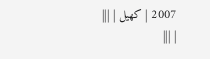2007 | کھیل | |||
| |||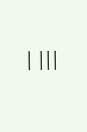| |||